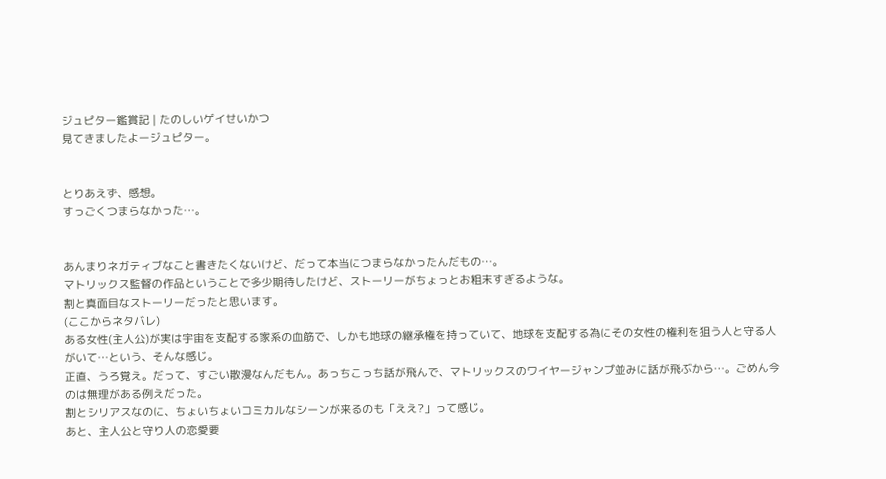ジュピター鑑賞記 | たのしいゲイせいかつ
見てきましたよージュピター。


とりあえず、感想。
すっごくつまらなかった…。


あんまりネガティブなこと書きたくないけど、だって本当につまらなかったんだもの…。
マトリックス監督の作品ということで多少期待したけど、ストーリーがちょっとお粗末すぎるような。
割と真面目なストーリーだったと思います。
(ここからネタバレ)
ある女性(主人公)が実は宇宙を支配する家系の血筋で、しかも地球の継承権を持っていて、地球を支配する為にその女性の権利を狙う人と守る人がいて…という、そんな感じ。
正直、うろ覚え。だって、すごい散漫なんだもん。あっちこっち話が飛んで、マトリックスのワイヤージャンプ並みに話が飛ぶから…。ごめん今のは無理がある例えだった。
割とシリアスなのに、ちょいちょいコミカルなシーンが来るのも「ええ?」って感じ。
あと、主人公と守り人の恋愛要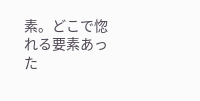素。どこで惚れる要素あった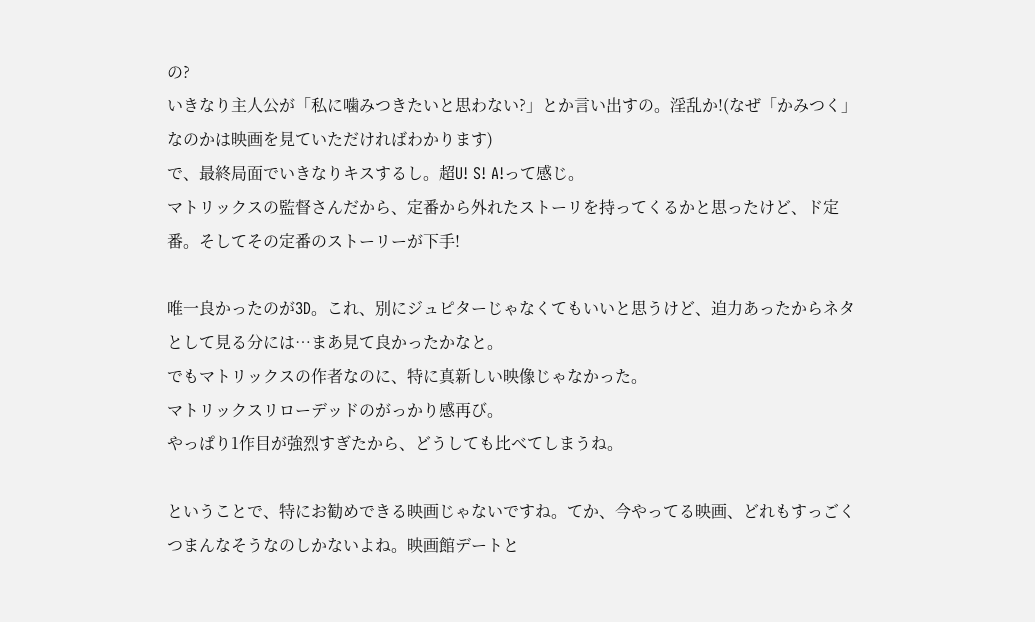の?
いきなり主人公が「私に噛みつきたいと思わない?」とか言い出すの。淫乱か!(なぜ「かみつく」なのかは映画を見ていただければわかります)
で、最終局面でいきなりキスするし。超U! S! A!って感じ。
マトリックスの監督さんだから、定番から外れたストーリを持ってくるかと思ったけど、ド定番。そしてその定番のストーリーが下手!

唯一良かったのが3D。これ、別にジュピターじゃなくてもいいと思うけど、迫力あったからネタとして見る分には…まあ見て良かったかなと。
でもマトリックスの作者なのに、特に真新しい映像じゃなかった。
マトリックスリローデッドのがっかり感再び。
やっぱり1作目が強烈すぎたから、どうしても比べてしまうね。

ということで、特にお勧めできる映画じゃないですね。てか、今やってる映画、どれもすっごくつまんなそうなのしかないよね。映画館デートと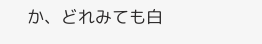か、どれみても白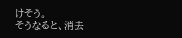けそう。
そうなると、消去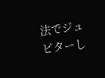法でジュピターし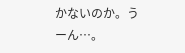かないのか。うーん…。